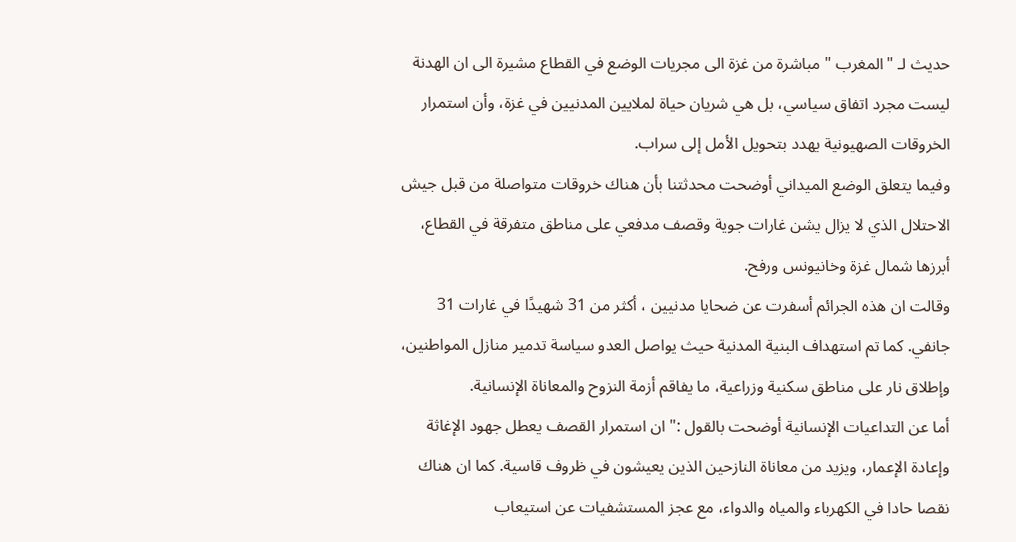حديث لـ "المغرب " مباشرة من غزة الى مجريات الوضع في القطاع مشيرة الى ان الهدنة ليست مجرد اتفاق سياسي، بل هي شريان حياة لملايين المدنيين في غزة، وأن استمرار الخروقات الصهيونية يهدد بتحويل الأمل إلى سراب.
وفيما يتعلق الوضع الميداني أوضحت محدثتنا بأن هناك خروقات متواصلة من قبل جيش الاحتلال الذي لا يزال يشن غارات جوية وقصف مدفعي على مناطق متفرقة في القطاع، أبرزها شمال غزة وخانيونس ورفح.
وقالت ان هذه الجرائم أسفرت عن ضحايا مدنيين ، أكثر من 31 شهيدًا في غارات 31 جانفي. كما تم استهداف البنية المدنية حيث يواصل العدو سياسة تدمير منازل المواطنين، وإطلاق نار على مناطق سكنية وزراعية، ما يفاقم أزمة النزوح والمعاناة الإنسانية.
أما عن التداعيات الإنسانية أوضحت بالقول :" ان استمرار القصف يعطل جهود الإغاثة وإعادة الإعمار، ويزيد من معاناة النازحين الذين يعيشون في ظروف قاسية. كما ان هناك نقصا حادا في الكهرباء والمياه والدواء، مع عجز المستشفيات عن استيعاب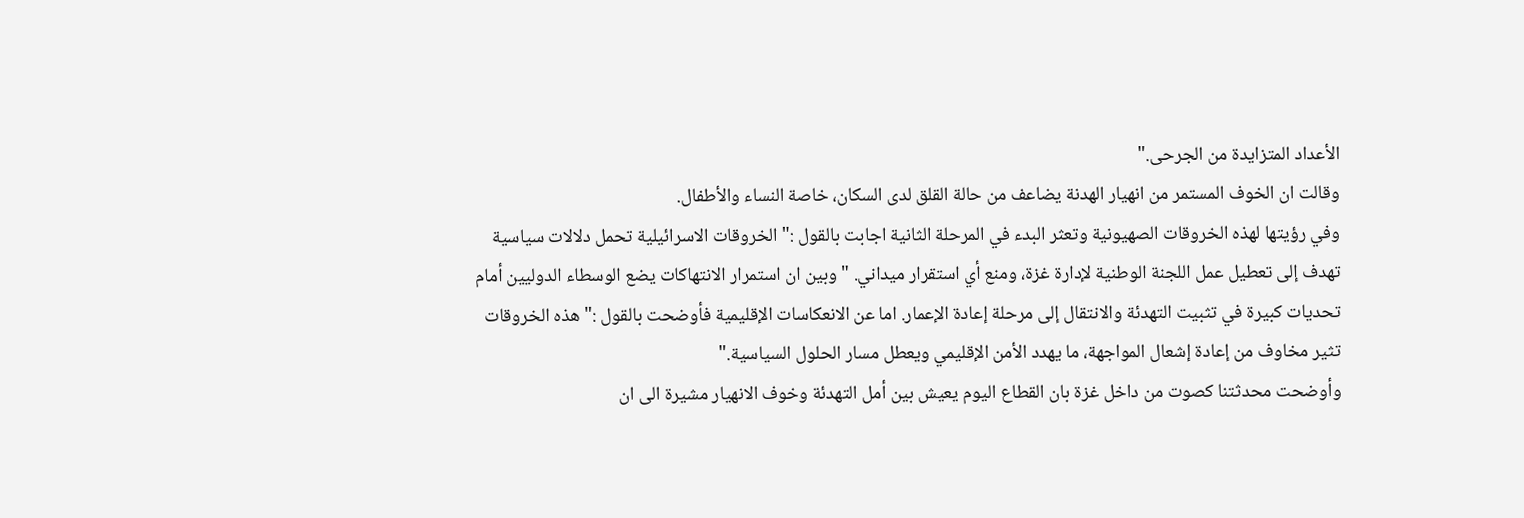الأعداد المتزايدة من الجرحى."
وقالت ان الخوف المستمر من انهيار الهدنة يضاعف من حالة القلق لدى السكان، خاصة النساء والأطفال.
وفي رؤيتها لهذه الخروقات الصهيونية وتعثر البدء في المرحلة الثانية اجابت بالقول :" الخروقات الاسرائيلية تحمل دلالات سياسية تهدف إلى تعطيل عمل اللجنة الوطنية لإدارة غزة، ومنع أي استقرار ميداني. " وبين ان استمرار الانتهاكات يضع الوسطاء الدوليين أمام تحديات كبيرة في تثبيت التهدئة والانتقال إلى مرحلة إعادة الإعمار. اما عن الانعكاسات الإقليمية فأوضحت بالقول :" هذه الخروقات تثير مخاوف من إعادة إشعال المواجهة، ما يهدد الأمن الإقليمي ويعطل مسار الحلول السياسية."
وأوضحت محدثتنا كصوت من داخل غزة بان القطاع اليوم يعيش بين أمل التهدئة وخوف الانهيار مشيرة الى ان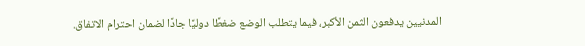المدنيين يدفعون الثمن الأكبر، فيما يتطلب الوضع ضغطًا دوليًا جادًا لضمان احترام الاتفاق.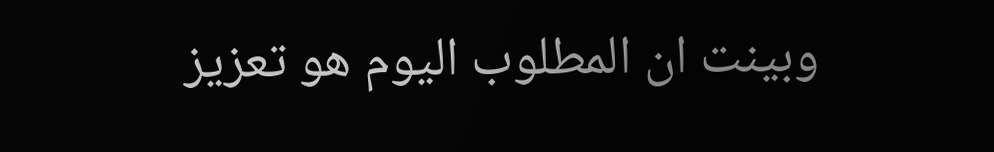وبينت ان المطلوب اليوم هو تعزيز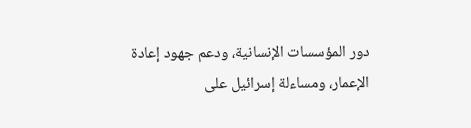دور المؤسسات الإنسانية، ودعم جهود إعادة الإعمار، ومساءلة إسرائيل على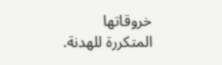خروقاتها المتكررة للهدنة.